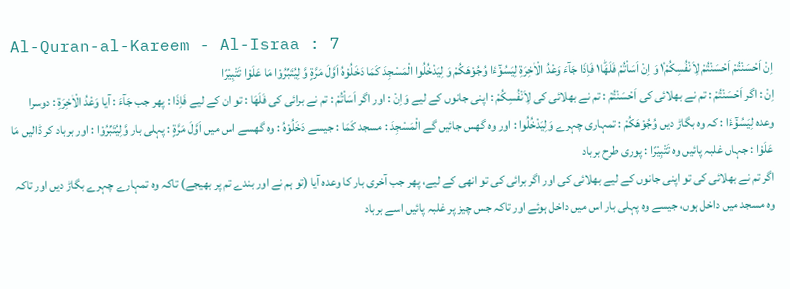Al-Quran-al-Kareem - Al-Israa : 7
اِنْ اَحْسَنْتُمْ اَحْسَنْتُمْ لِاَنْفُسِكُمْ١۫ وَ اِنْ اَسَاْتُمْ فَلَهَا١ؕ فَاِذَا جَآءَ وَعْدُ الْاٰخِرَةِ لِیَسُوْٓءٗا وُجُوْهَكُمْ وَ لِیَدْخُلُوا الْمَسْجِدَ كَمَا دَخَلُوْهُ اَوَّلَ مَرَّةٍ وَّ لِیُتَبِّرُوْا مَا عَلَوْا تَتْبِیْرًا
اِنْ : اگر اَحْسَنْتُمْ : تم نے بھلائی کی اَحْسَنْتُمْ : تم نے بھلائی کی لِاَنْفُسِكُمْ : اپنی جانوں کے لیے وَاِنْ : اور اگر اَسَاْتُمْ : تم نے برائی کی فَلَهَا : تو ان کے لیے فَاِذَا : پھر جب جَآءَ : آیا وَعْدُ الْاٰخِرَةِ : دوسرا وعدہ لِيَسُوْٓءٗا : کہ وہ بگاڑ دیں وُجُوْهَكُمْ : تمہاری چہرے وَلِيَدْخُلُوا : اور وہ گھس جائیں گے الْمَسْجِدَ : مسجد كَمَا : جیسے دَخَلُوْهُ : وہ گھسے اس میں اَوَّلَ مَرَّةٍ : پہلی بار وَّلِيُتَبِّرُوْا : اور برباد کر ڈالیں مَا عَلَوْا : جہاں غلبہ پائیں وہ تَتْبِيْرًا : پوری طرح برباد
اگر تم نے بھلائی کی تو اپنی جانوں کے لیے بھلائی کی اور اگر برائی کی تو انھی کے لیے، پھر جب آخری بار کا وعدہ آیا (تو ہم نے اور بندے تم پر بھیجے) تاکہ وہ تمہارے چہرے بگاڑ دیں اور تاکہ وہ مسجد میں داخل ہوں، جیسے وہ پہلی بار اس میں داخل ہوئے اور تاکہ جس چیز پر غلبہ پائیں اسے برباد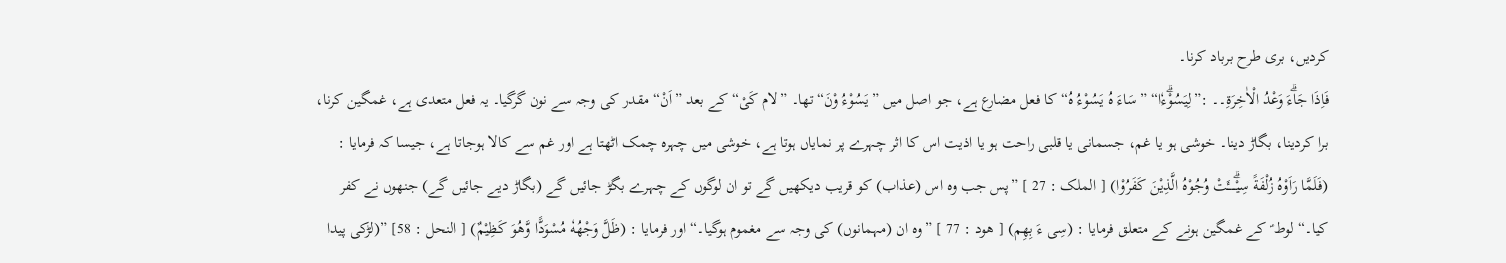کردیں، بری طرح برباد کرنا۔
فَاِذَا جَاۗءَ وَعْدُ الْاٰخِرَةِ۔۔ :”لِيَسُوْۗءٗا“ ”سَاءَ ہُ یَسُوْءُ ہُ“ کا فعل مضارع ہے، جو اصل میں ”یَسُوْءُ وْنَ“ تھا۔ ”لام کَیْ“ کے بعد ”اَنْ“ مقدر کی وجہ سے نون گرگیا۔ یہ فعل متعدی ہے، غمگین کرنا، برا کردینا، بگاڑ دینا۔ خوشی ہو یا غم، جسمانی یا قلبی راحت ہو یا اذیت اس کا اثر چہرے پر نمایاں ہوتا ہے، خوشی میں چہرہ چمک اٹھتا ہے اور غم سے کالا ہوجاتا ہے، جیسا کہ فرمایا : (فَلَمَّا رَاَوْهُ زُلْفَةً سِيْۗـــــَٔتْ وُجُوْهُ الَّذِيْنَ كَفَرُوْا) [ الملک : 27 ] ”پس جب وہ اس (عذاب) کو قریب دیکھیں گے تو ان لوگوں کے چہرے بگڑ جائیں گے (بگاڑ دیے جائیں گے) جنھوں نے کفر کیا۔“ لوط ؑ کے غمگین ہونے کے متعلق فرمایا : (سِی ءَ بِھِم) [ ھود : 77 ] ”وہ ان (مہمانوں) کی وجہ سے مغموم ہوگیا۔“ اور فرمایا : (ظَلَّ وَجْهُهٗ مُسْوَدًّا وَّهُوَ كَظِيْمٌ) [ النحل : 58] ”(لڑکی پیدا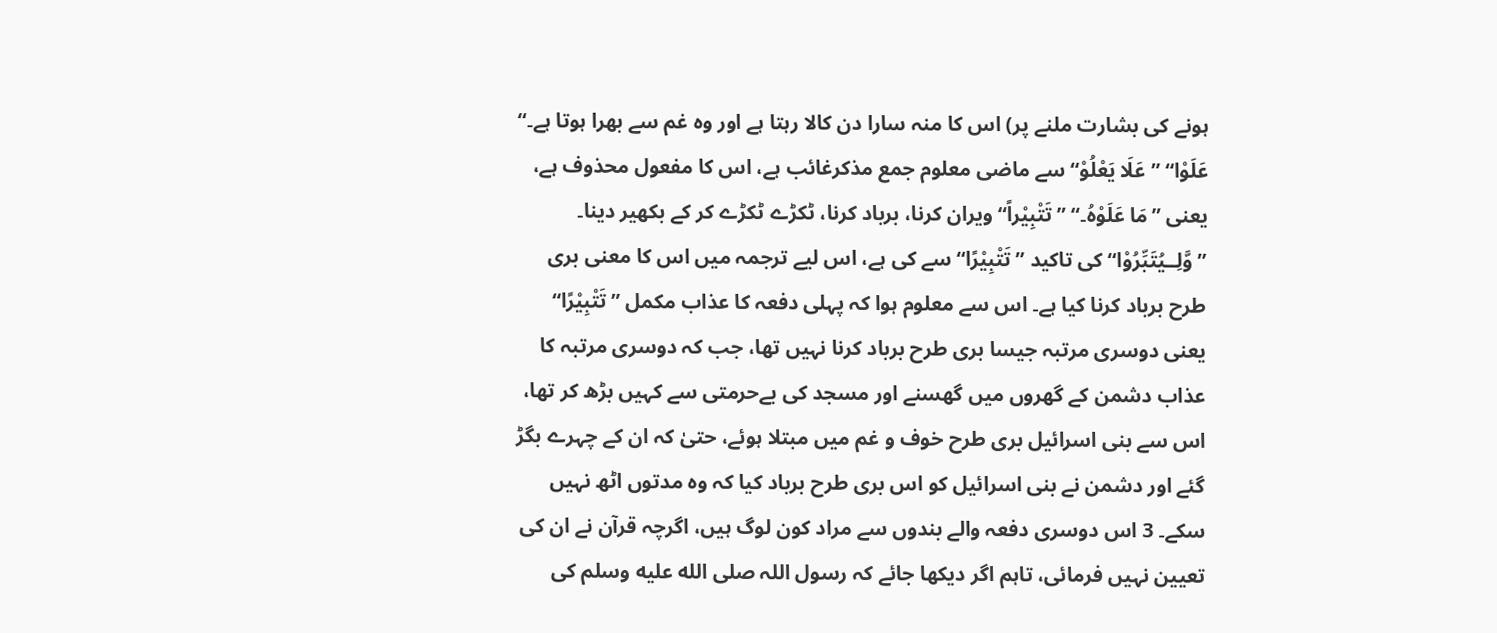ہونے کی بشارت ملنے پر) اس کا منہ سارا دن کالا رہتا ہے اور وہ غم سے بھرا ہوتا ہے۔“ عَلَوْا“ ”عَلَا یَعْلُوْ“ سے ماضی معلوم جمع مذکرغائب ہے، اس کا مفعول محذوف ہے، یعنی ”مَا عَلَوْہُ۔“ ”تَتْبِیْراً“ ویران کرنا، برباد کرنا، ٹکڑے ٹکڑے کر کے بکھیر دینا۔ ”وَّلِــيُتَبِّرُوْا“ کی تاکید ”تَتْبِيْرًا“ سے کی ہے، اس لیے ترجمہ میں اس کا معنی بری طرح برباد کرنا کیا ہے۔ اس سے معلوم ہوا کہ پہلی دفعہ کا عذاب مکمل ”تَتْبِيْرًا“ یعنی دوسری مرتبہ جیسا بری طرح برباد کرنا نہیں تھا، جب کہ دوسری مرتبہ کا عذاب دشمن کے گھروں میں گھسنے اور مسجد کی بےحرمتی سے کہیں بڑھ کر تھا، اس سے بنی اسرائیل بری طرح خوف و غم میں مبتلا ہوئے، حتیٰ کہ ان کے چہرے بگڑ گئے اور دشمن نے بنی اسرائیل کو اس بری طرح برباد کیا کہ وہ مدتوں اٹھ نہیں سکے۔ 3 اس دوسری دفعہ والے بندوں سے مراد کون لوگ ہیں، اگرچہ قرآن نے ان کی تعیین نہیں فرمائی، تاہم اگر دیکھا جائے کہ رسول اللہ صلى الله عليه وسلم کی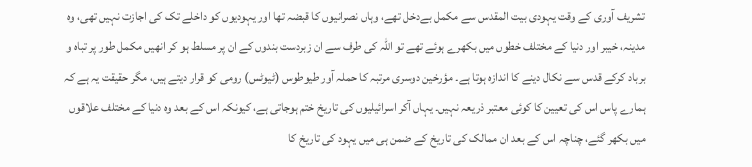تشریف آوری کے وقت یہودی بیت المقدس سے مکمل بےدخل تھے، وہاں نصرانیوں کا قبضہ تھا اور یہودیوں کو داخلے تک کی اجازت نہیں تھی، وہ مدینہ، خیبر اور دنیا کے مختلف خطوں میں بکھرے ہوئے تھے تو اللہ کی طرف سے ان زبردست بندوں کے ان پر مسلط ہو کر انھیں مکمل طور پر تباہ و برباد کرکے قدس سے نکال دینے کا اندازہ ہوتا ہے۔ مؤرخین دوسری مرتبہ کا حملہ آور طیوطوس (ٹیوٹس) رومی کو قرار دیتے ہیں، مگر حقیقت یہ ہے کہ ہمارے پاس اس کی تعیین کا کوئی معتبر ذریعہ نہیں۔ یہاں آکر اسرائیلیوں کی تاریخ ختم ہوجاتی ہے، کیونکہ اس کے بعد وہ دنیا کے مختلف علاقوں میں بکھر گئے، چناچہ اس کے بعد ان ممالک کی تاریخ کے ضمن ہی میں یہود کی تاریخ کا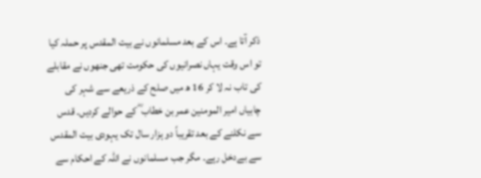ذکر آتا ہے۔ اس کے بعد مسلمانوں نے بیت المقدس پر حملہ کیا تو اس وقت یہاں نصرانیوں کی حکومت تھی جنھوں نے مقابلے کی تاب نہ لا کر 16 ھ میں صلح کے ذریعے سے شہر کی چابیاں امیر المومنین عمر بن خطاب ؓ کے حوالے کردیں۔ قدس سے نکلنے کے بعد تقریباً دو ہزار سال تک یہودی بیت المقدس سے بےدخل رہے۔ مگر جب مسلمانوں نے اللہ کے احکام سے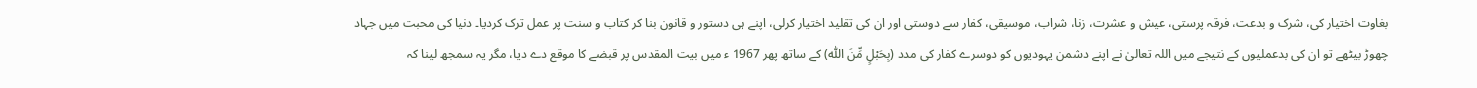بغاوت اختیار کی، شرک و بدعت، فرقہ پرستی، عیش و عشرت، زنا، شراب، موسیقی، کفار سے دوستی اور ان کی تقلید اختیار کرلی، اپنے ہی دستور و قانون بنا کر کتاب و سنت پر عمل ترک کردیا۔ دنیا کی محبت میں جہاد چھوڑ بیٹھے تو ان کی بدعملیوں کے نتیجے میں اللہ تعالیٰ نے اپنے دشمن یہودیوں کو دوسرے کفار کی مدد (بِحَبْلٍ مِّنَ اللّٰه) کے ساتھ پھر 1967 ء میں بیت المقدس پر قبضے کا موقع دے دیا، مگر یہ سمجھ لینا کہ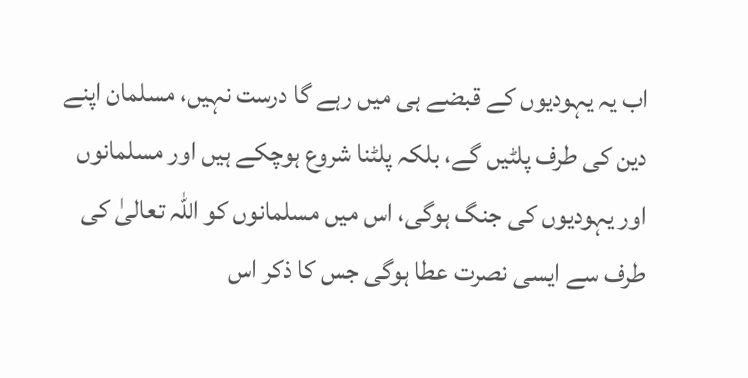اب یہ یہودیوں کے قبضے ہی میں رہے گا درست نہیں، مسلمان اپنے دین کی طرف پلٹیں گے، بلکہ پلٹنا شروع ہوچکے ہیں اور مسلمانوں اور یہودیوں کی جنگ ہوگی، اس میں مسلمانوں کو اللہ تعالیٰ کی طرف سے ایسی نصرت عطا ہوگی جس کا ذکر اس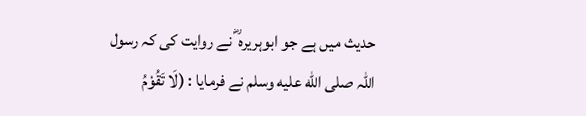حدیث میں ہے جو ابوہریرہ ؓ نے روایت کی کہ رسول اللہ صلى الله عليه وسلم نے فرمایا : (لَا تَقُوْمُ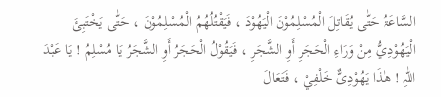السَّاعَۃُ حَتّٰی یُقَاتِلَ الْمُسْلِمُوْنَ الْیَھُوْدَ ، فَیَقْتُلُھُمُ الْمُسْلِمُوْنَ ، حَتّٰی یَخْتَبِئَ الْیَھُوْدِيُّ مِنْ وَرَاءِ الْحَجَرِ أَوِ الشَّجَرِ ، فَیَقُوْلُ الْحَجَرُ أَوِ الشَّجَرُ یَا مُسْلِمُ ! یَا عَبْدَ اللّٰہِ ! ھٰذَا یَھُوْدِیٌّ خَلْفِيْ ، فَتَعَالَ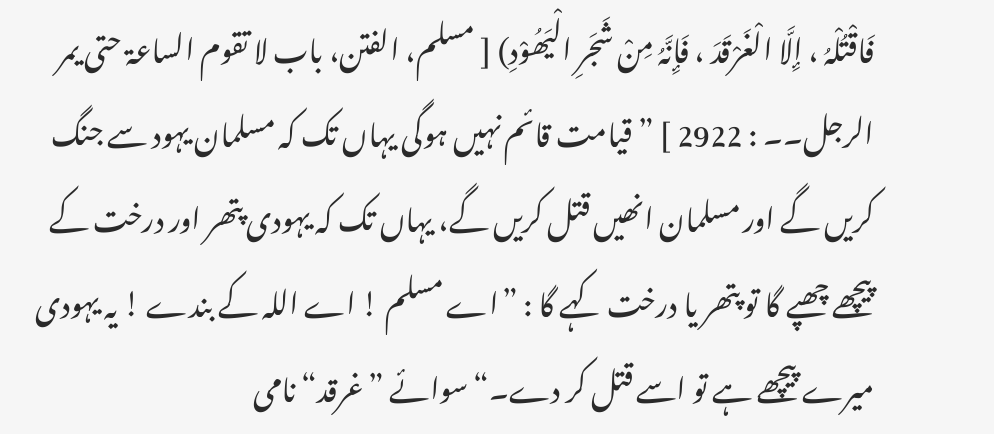فَاقْتُلْہُ ، إِلَّا الْغَرْقَدَ ، فَإِنَّہُ مِنْ شَجَرِ الْیَھُوْدِ) [ مسلم، الفتن، باب لا تقوم الساعۃ حتی یمر الرجل۔۔ : 2922 ] ”قیامت قائم نہیں ہوگی یہاں تک کہ مسلمان یہود سے جنگ کریں گے اور مسلمان انھیں قتل کریں گے، یہاں تک کہ یہودی پتھر اور درخت کے پیچھے چھپے گا تو پتھر یا درخت کہے گا : ”اے مسلم ! اے اللہ کے بندے ! یہ یہودی میرے پیچھے ہے تو اسے قتل کر دے۔“ سوائے ”غرقد“ نامی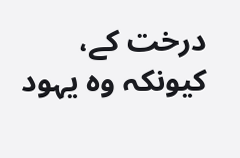درخت کے، کیونکہ وہ یہود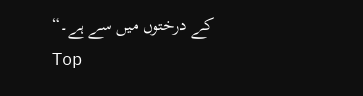کے درختوں میں سے ہے۔“
Top